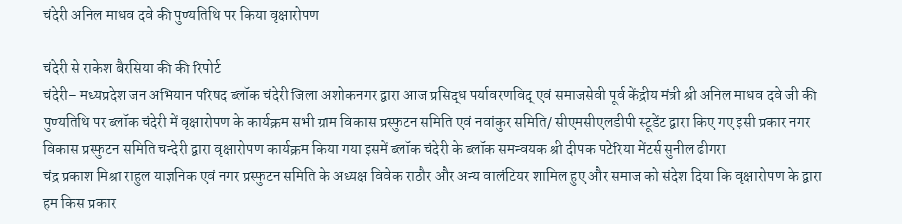चंदेरी अनिल माधव दवे की पुण्यतिथि पर किया वृक्षारोपण

चंदेरी से राकेश बैरसिया की की रिपोर्ट
चंदेरी– मध्यप्रदेश जन अभियान परिषद ब्लॉक चंदेरी जिला अशोकनगर द्वारा आज प्रसिद्ध पर्यावरणविद् एवं समाजसेवी पूर्व केंद्रीय मंत्री श्री अनिल माधव दवे जी की पुण्यतिथि पर ब्लॉक चंदेरी में वृक्षारोपण के कार्यक्रम सभी ग्राम विकास प्रस्फुटन समिति एवं नवांकुर समिति/ सीएमसीएलडीपी स्टूडेंट द्वारा किए गए इसी प्रकार नगर विकास प्रस्फुटन समिति चन्देरी द्वारा वृक्षारोपण कार्यक्रम किया गया इसमें ब्लॉक चंदेरी के ब्लॉक समन्वयक श्री दीपक पटेरिया मेंटर्स सुनील ढीगरा
चंद्र प्रकाश मिश्रा राहुल याज्ञनिक एवं नगर प्रस्फुटन समिति के अध्यक्ष विवेक राठौर और अन्य वालंटियर शामिल हुए और समाज को संदेश दिया कि वृक्षारोपण के द्वारा हम किस प्रकार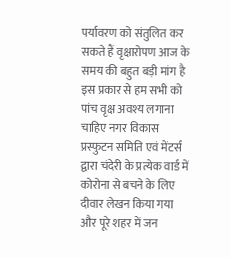पर्यावरण को संतुलित कर सकते हैं वृक्षारोपण आज के समय की बहुत बड़ी मांग है इस प्रकार से हम सभी को पांच वृक्ष अवश्य लगाना चाहिए नगर विकास प्रस्फुटन समिति एवं मेंटर्स द्वारा चंदेरी के प्रत्येक वार्ड में कोरोना से बचने के लिए दीवार लेखन किया गया और पूरे शहर में जन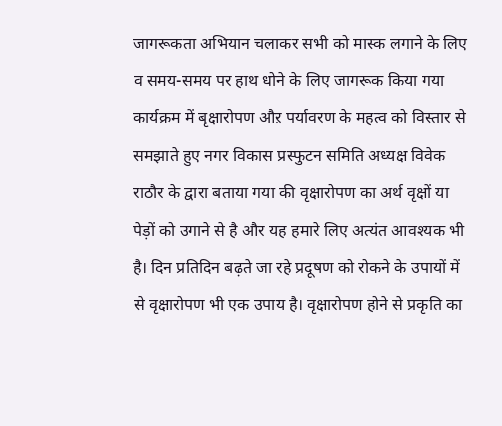जागरूकता अभियान चलाकर सभी को मास्क लगाने के लिए व समय-समय पर हाथ धोने के लिए जागरूक किया गया कार्यक्रम में बृक्षारोपण औऱ पर्यावरण के महत्व को विस्तार से समझाते हुए नगर विकास प्रस्फुटन समिति अध्यक्ष विवेक राठौर के द्वारा बताया गया की वृक्षारोपण का अर्थ वृक्षों या पेड़ों को उगाने से है और यह हमारे लिए अत्यंत आवश्यक भी है। दिन प्रतिदिन बढ़ते जा रहे प्रदूषण को रोकने के उपायों में से वृक्षारोपण भी एक उपाय है। वृक्षारोपण होने से प्रकृति का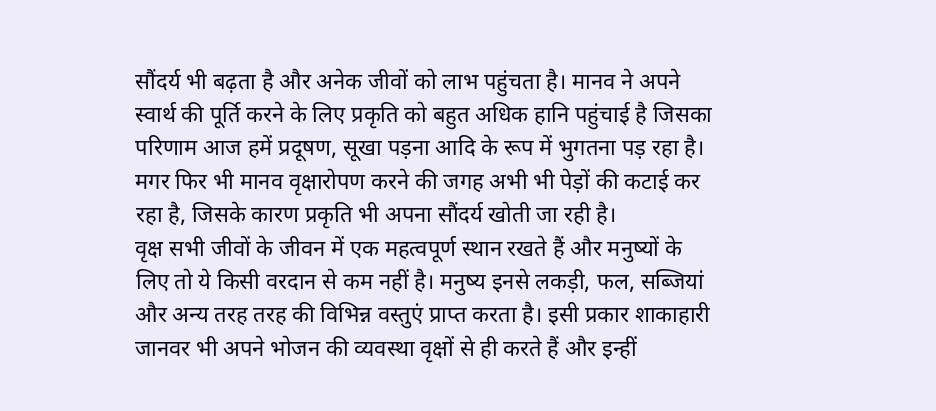सौंदर्य भी बढ़ता है और अनेक जीवों को लाभ पहुंचता है। मानव ने अपने स्वार्थ की पूर्ति करने के लिए प्रकृति को बहुत अधिक हानि पहुंचाई है जिसका परिणाम आज हमें प्रदूषण, सूखा पड़ना आदि के रूप में भुगतना पड़ रहा है। मगर फिर भी मानव वृक्षारोपण करने की जगह अभी भी पेड़ों की कटाई कर रहा है, जिसके कारण प्रकृति भी अपना सौंदर्य खोती जा रही है।
वृक्ष सभी जीवों के जीवन में एक महत्वपूर्ण स्थान रखते हैं और मनुष्यों के लिए तो ये किसी वरदान से कम नहीं है। मनुष्य इनसे लकड़ी, फल, सब्जियां और अन्य तरह तरह की विभिन्न वस्तुएं प्राप्त करता है। इसी प्रकार शाकाहारी जानवर भी अपने भोजन की व्यवस्था वृक्षों से ही करते हैं और इन्हीं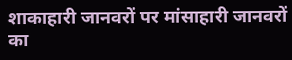शाकाहारी जानवरों पर मांसाहारी जानवरों का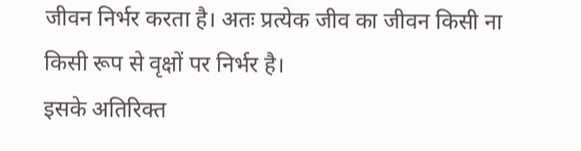जीवन निर्भर करता है। अतः प्रत्येक जीव का जीवन किसी ना किसी रूप से वृक्षों पर निर्भर है।
इसके अतिरिक्त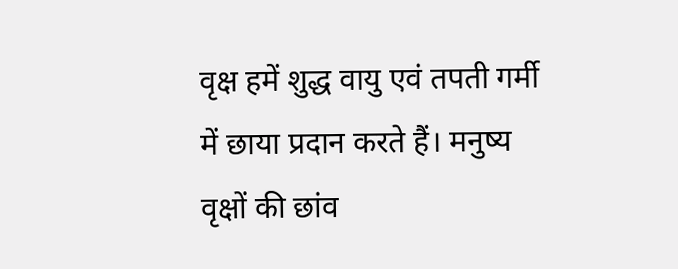वृक्ष हमें शुद्ध वायु एवं तपती गर्मी में छाया प्रदान करते हैं। मनुष्य वृक्षों की छांव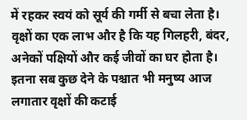में रहकर स्वयं को सूर्य की गर्मी से बचा लेता है। वृक्षों का एक लाभ और है कि यह गिलहरी, बंदर, अनेकों पक्षियों और कई जीवों का घर होता है। इतना सब कुछ देने के पश्चात भी मनुष्य आज लगातार वृक्षों की कटाई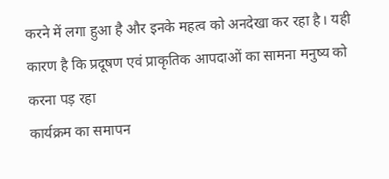करने में लगा हुआ है और इनके महत्व को अनदेखा कर रहा है। यही कारण है कि प्रदूषण एवं प्राकृतिक आपदाओं का सामना मनुष्य को करना पड़ रहा
कार्यक्रम का समापन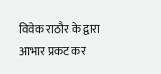विवेक राठौर के द्वारा आभार प्रकट कर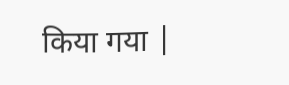किया गया |